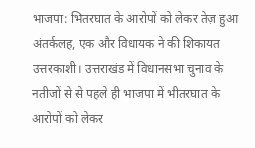भाजपा: भितरघात के आरोपों को लेकर तेज़ हुआ अंतर्कलह, एक और विधायक ने की शिकायत
उत्तरकाशी। उत्तराखंड में विधानसभा चुनाव के नतीजों से से पहले ही भाजपा में भीतरघात के आरोपों को लेकर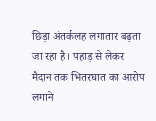छिड़ा अंतर्कलह लगातार बढ़ता जा रहा है। पहाड़ से लेकर मैदान तक भितरघात का आरोप लगाने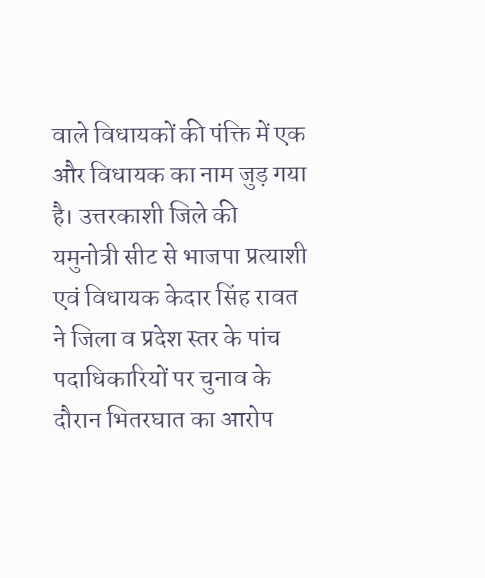वाले विधायकों की पंक्ति में एक और विधायक का नाम जुड़ गया है। उत्तरकाशी जिले की यमुनोत्री सीट से भाजपा प्रत्याशी एवं विधायक केदार सिंह रावत ने जिला व प्रदेश स्तर के पांच पदाधिकारियों पर चुनाव के दौरान भितरघात का आरोप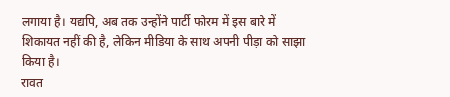लगाया है। यद्यपि, अब तक उन्होंने पार्टी फोरम में इस बारे में शिकायत नहीं की है, लेकिन मीडिया के साथ अपनी पीड़ा को साझा किया है।
रावत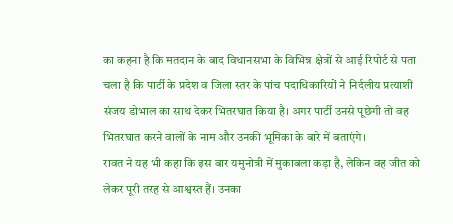का कहना है कि मतदान के बाद विधानसभा के विभिन्न क्षेत्रों से आई रिपोर्ट से पता चला है कि पार्टी के प्रदेश व जिला स्तर के पांच पदाधिकारियों ने निर्दलीय प्रत्याशी संजय डोभाल का साथ देकर भितरघात किया है। अगर पार्टी उनसे पूछेगी तो वह भितरघात करने वालों के नाम और उनकी भूमिका के बारे में बताएंगे।
रावत ने यह भी कहा कि इस बार यमुनोत्री में मुकाबला कड़ा है, लेकिन वह जीत को लेकर पूरी तरह से आश्वस्त हैं। उनका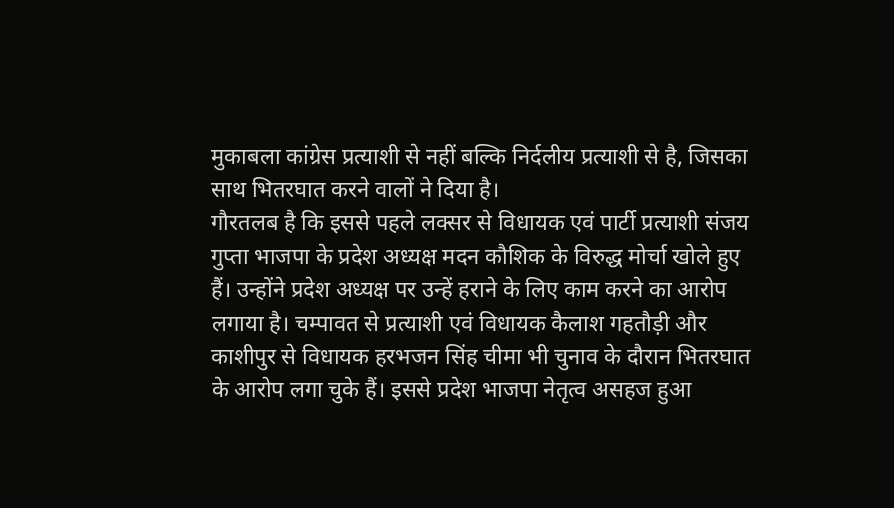मुकाबला कांग्रेस प्रत्याशी से नहीं बल्कि निर्दलीय प्रत्याशी से है, जिसका साथ भितरघात करने वालों ने दिया है।
गौरतलब है कि इससे पहले लक्सर से विधायक एवं पार्टी प्रत्याशी संजय गुप्ता भाजपा के प्रदेश अध्यक्ष मदन कौशिक के विरुद्ध मोर्चा खोले हुए हैं। उन्होंने प्रदेश अध्यक्ष पर उन्हें हराने के लिए काम करने का आरोप लगाया है। चम्पावत से प्रत्याशी एवं विधायक कैलाश गहतौड़ी और काशीपुर से विधायक हरभजन सिंह चीमा भी चुनाव के दौरान भितरघात के आरोप लगा चुके हैं। इससे प्रदेश भाजपा नेतृत्व असहज हुआ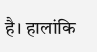है। हालांकि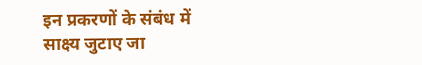इन प्रकरणों के संबंध में साक्ष्य जुटाए जा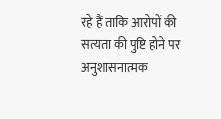रहे हैं ताकि आरोपों की सत्यता की पुष्टि होने पर अनुशासनात्मक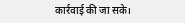कार्रवाई की जा सके।